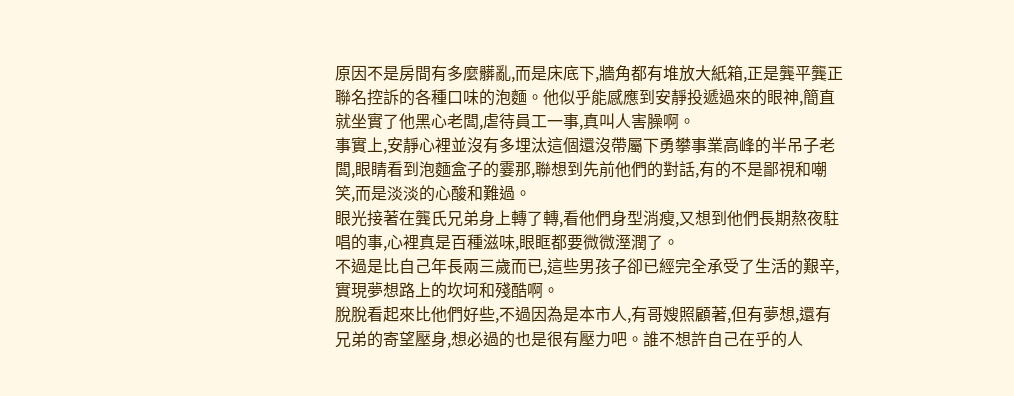原因不是房間有多麼髒亂,而是床底下,牆角都有堆放大紙箱,正是龔平龔正聯名控訴的各種口味的泡麵。他似乎能感應到安靜投遞過來的眼神,簡直就坐實了他黑心老闆,虐待員工一事,真叫人害臊啊。
事實上,安靜心裡並沒有多埋汰這個還沒帶屬下勇攀事業高峰的半吊子老闆,眼睛看到泡麵盒子的霎那,聯想到先前他們的對話,有的不是鄙視和嘲笑,而是淡淡的心酸和難過。
眼光接著在龔氏兄弟身上轉了轉,看他們身型消瘦,又想到他們長期熬夜駐唱的事,心裡真是百種滋味,眼眶都要微微溼潤了。
不過是比自己年長兩三歲而已,這些男孩子卻已經完全承受了生活的艱辛,實現夢想路上的坎坷和殘酷啊。
脫脫看起來比他們好些,不過因為是本市人,有哥嫂照顧著,但有夢想,還有兄弟的寄望壓身,想必過的也是很有壓力吧。誰不想許自己在乎的人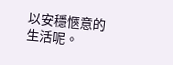以安穩愜意的生活呢。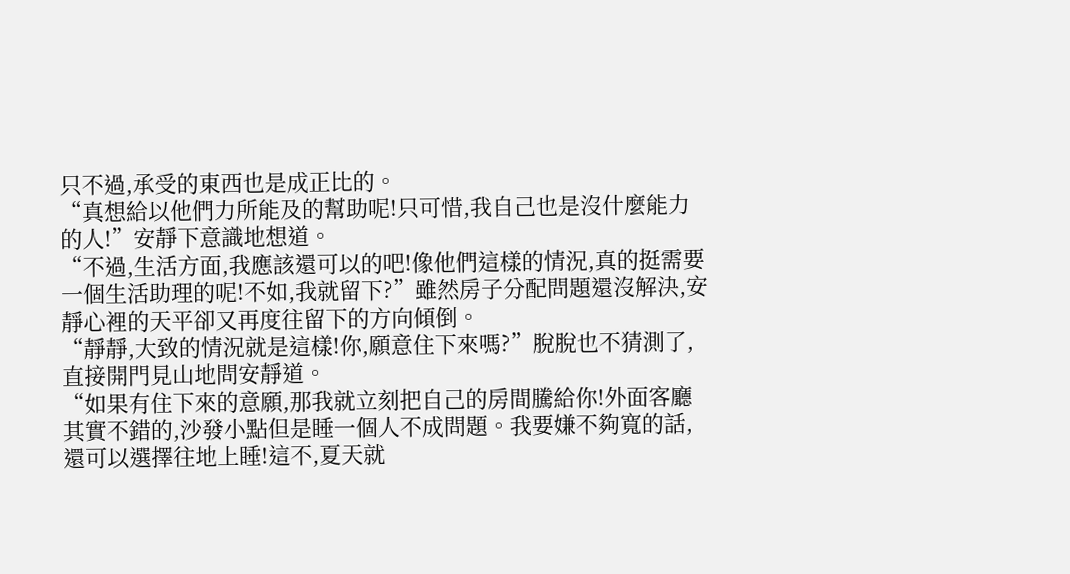只不過,承受的東西也是成正比的。
“真想給以他們力所能及的幫助呢!只可惜,我自己也是沒什麼能力的人!”安靜下意識地想道。
“不過,生活方面,我應該還可以的吧!像他們這樣的情況,真的挺需要一個生活助理的呢!不如,我就留下?”雖然房子分配問題還沒解決,安靜心裡的天平卻又再度往留下的方向傾倒。
“靜靜,大致的情況就是這樣!你,願意住下來嗎?”脫脫也不猜測了,直接開門見山地問安靜道。
“如果有住下來的意願,那我就立刻把自己的房間騰給你!外面客廳其實不錯的,沙發小點但是睡一個人不成問題。我要嫌不夠寬的話,還可以選擇往地上睡!這不,夏天就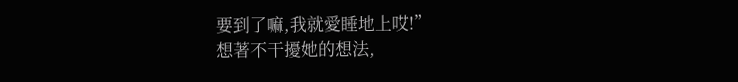要到了嘛,我就愛睡地上哎!”
想著不干擾她的想法,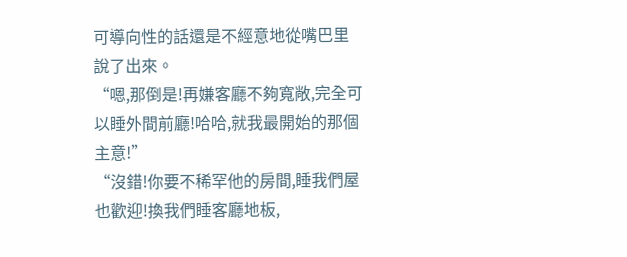可導向性的話還是不經意地從嘴巴里說了出來。
“嗯,那倒是!再嫌客廳不夠寬敞,完全可以睡外間前廳!哈哈,就我最開始的那個主意!”
“沒錯!你要不稀罕他的房間,睡我們屋也歡迎!換我們睡客廳地板,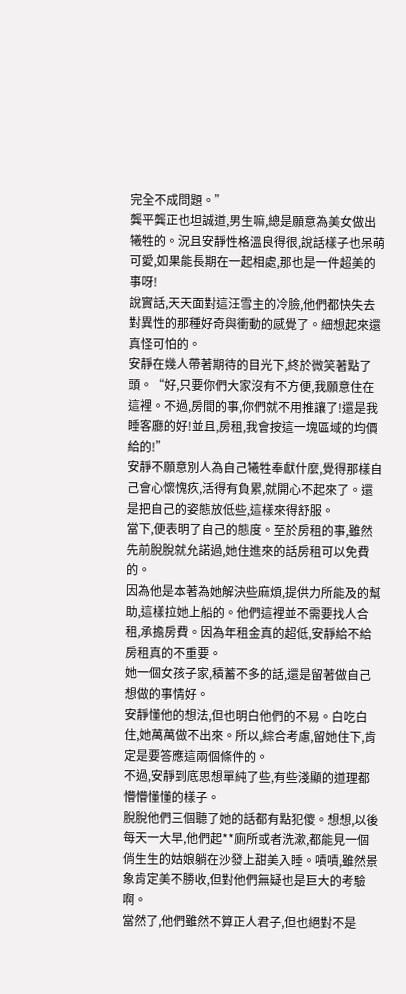完全不成問題。”
龔平龔正也坦誠道,男生嘛,總是願意為美女做出犧牲的。況且安靜性格溫良得很,說話樣子也呆萌可愛,如果能長期在一起相處,那也是一件超美的事呀!
說實話,天天面對這汪雪主的冷臉,他們都快失去對異性的那種好奇與衝動的感覺了。細想起來還真怪可怕的。
安靜在幾人帶著期待的目光下,終於微笑著點了頭。“好,只要你們大家沒有不方便,我願意住在這裡。不過,房間的事,你們就不用推讓了!還是我睡客廳的好!並且,房租,我會按這一塊區域的均價給的!”
安靜不願意別人為自己犧牲奉獻什麼,覺得那樣自己會心懷愧疚,活得有負累,就開心不起來了。還是把自己的姿態放低些,這樣來得舒服。
當下,便表明了自己的態度。至於房租的事,雖然先前脫脫就允諾過,她住進來的話房租可以免費的。
因為他是本著為她解決些麻煩,提供力所能及的幫助,這樣拉她上船的。他們這裡並不需要找人合租,承擔房費。因為年租金真的超低,安靜給不給房租真的不重要。
她一個女孩子家,積蓄不多的話,還是留著做自己想做的事情好。
安靜懂他的想法,但也明白他們的不易。白吃白住,她萬萬做不出來。所以,綜合考慮,留她住下,肯定是要答應這兩個條件的。
不過,安靜到底思想單純了些,有些淺顯的道理都懵懵懂懂的樣子。
脫脫他們三個聽了她的話都有點犯傻。想想,以後每天一大早,他們起**廁所或者洗漱,都能見一個俏生生的姑娘躺在沙發上甜美入睡。嘖嘖,雖然景象肯定美不勝收,但對他們無疑也是巨大的考驗啊。
當然了,他們雖然不算正人君子,但也絕對不是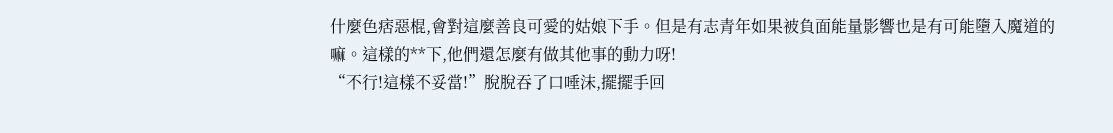什麼色痞惡棍,會對這麼善良可愛的姑娘下手。但是有志青年如果被負面能量影響也是有可能墮入魔道的嘛。這樣的**下,他們還怎麼有做其他事的動力呀!
“不行!這樣不妥當!”脫脫吞了口唾沫,擺擺手回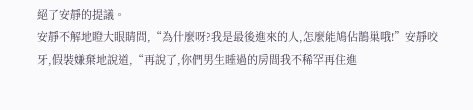絕了安靜的提議。
安靜不解地瞪大眼睛問,“為什麼呀?我是最後進來的人,怎麼能鳩佔鵲巢哦!”安靜咬牙,假裝嫌棄地說道,“再說了,你們男生睡過的房間我不稀罕再住進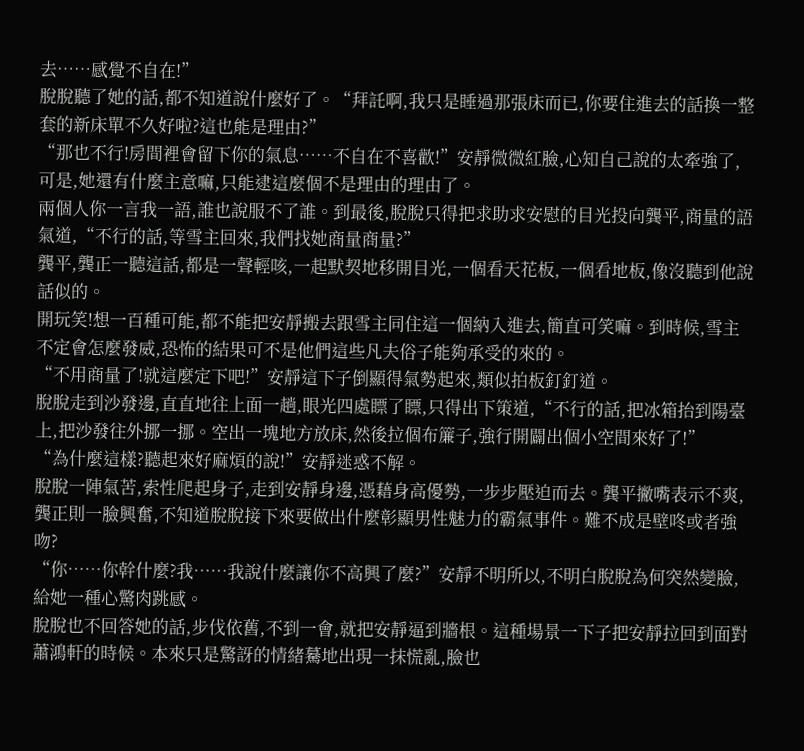去……感覺不自在!”
脫脫聽了她的話,都不知道說什麼好了。“拜託啊,我只是睡過那張床而已,你要住進去的話換一整套的新床單不久好啦?這也能是理由?”
“那也不行!房間裡會留下你的氣息……不自在不喜歡!”安靜微微紅臉,心知自己說的太牽強了,可是,她還有什麼主意嘛,只能逮這麼個不是理由的理由了。
兩個人你一言我一語,誰也說服不了誰。到最後,脫脫只得把求助求安慰的目光投向龔平,商量的語氣道,“不行的話,等雪主回來,我們找她商量商量?”
龔平,龔正一聽這話,都是一聲輕咳,一起默契地移開目光,一個看天花板,一個看地板,像沒聽到他說話似的。
開玩笑!想一百種可能,都不能把安靜搬去跟雪主同住這一個納入進去,簡直可笑嘛。到時候,雪主不定會怎麼發威,恐怖的結果可不是他們這些凡夫俗子能夠承受的來的。
“不用商量了!就這麼定下吧!”安靜這下子倒顯得氣勢起來,類似拍板釘釘道。
脫脫走到沙發邊,直直地往上面一趟,眼光四處瞟了瞟,只得出下策道,“不行的話,把冰箱抬到陽臺上,把沙發往外挪一挪。空出一塊地方放床,然後拉個布簾子,強行開闢出個小空間來好了!”
“為什麼這樣?聽起來好麻煩的說!”安靜迷惑不解。
脫脫一陣氣苦,索性爬起身子,走到安靜身邊,憑藉身高優勢,一步步壓迫而去。龔平撇嘴表示不爽,龔正則一臉興奮,不知道脫脫接下來要做出什麼彰顯男性魅力的霸氣事件。難不成是壁咚或者強吻?
“你……你幹什麼?我……我說什麼讓你不高興了麼?”安靜不明所以,不明白脫脫為何突然變臉,給她一種心驚肉跳感。
脫脫也不回答她的話,步伐依舊,不到一會,就把安靜逼到牆根。這種場景一下子把安靜拉回到面對蕭鴻軒的時候。本來只是驚訝的情緒驀地出現一抹慌亂,臉也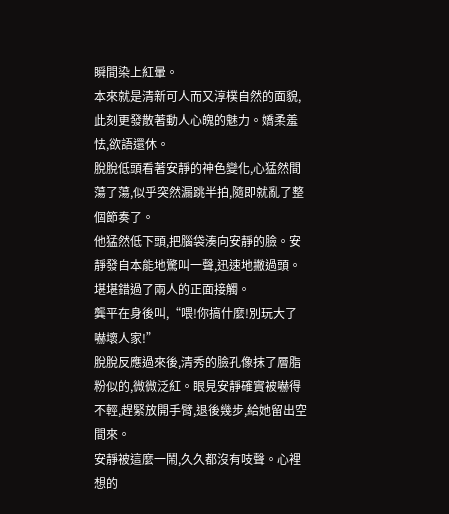瞬間染上紅暈。
本來就是清新可人而又淳樸自然的面貌,此刻更發散著動人心魄的魅力。嬌柔羞怯,欲語還休。
脫脫低頭看著安靜的神色變化,心猛然間蕩了蕩,似乎突然漏跳半拍,隨即就亂了整個節奏了。
他猛然低下頭,把腦袋湊向安靜的臉。安靜發自本能地驚叫一聲,迅速地撇過頭。堪堪錯過了兩人的正面接觸。
龔平在身後叫,“喂!你搞什麼!別玩大了嚇壞人家!”
脫脫反應過來後,清秀的臉孔像抹了層脂粉似的,微微泛紅。眼見安靜確實被嚇得不輕,趕緊放開手臂,退後幾步,給她留出空間來。
安靜被這麼一鬧,久久都沒有吱聲。心裡想的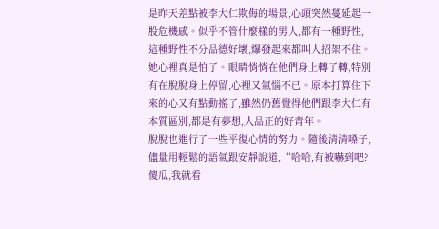是昨天差點被李大仁欺侮的場景,心頭突然蔓延起一股危機感。似乎不管什麼樣的男人,都有一種野性,這種野性不分品德好壞,爆發起來都叫人招架不住。
她心裡真是怕了。眼睛悄悄在他們身上轉了轉,特別有在脫脫身上停留,心裡又氣惱不已。原本打算住下來的心又有點動搖了,雖然仍舊覺得他們跟李大仁有本質區別,都是有夢想,人品正的好青年。
脫脫也進行了一些平復心情的努力。隨後清清嗓子,儘量用輕鬆的語氣跟安靜說道,“哈哈,有被嚇到吧?傻瓜,我就看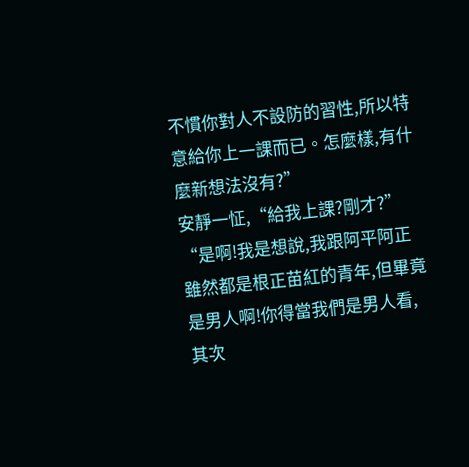不慣你對人不設防的習性,所以特意給你上一課而已。怎麼樣,有什麼新想法沒有?”
安靜一怔,“給我上課?剛才?”
“是啊!我是想說,我跟阿平阿正雖然都是根正苗紅的青年,但畢竟是男人啊!你得當我們是男人看,其次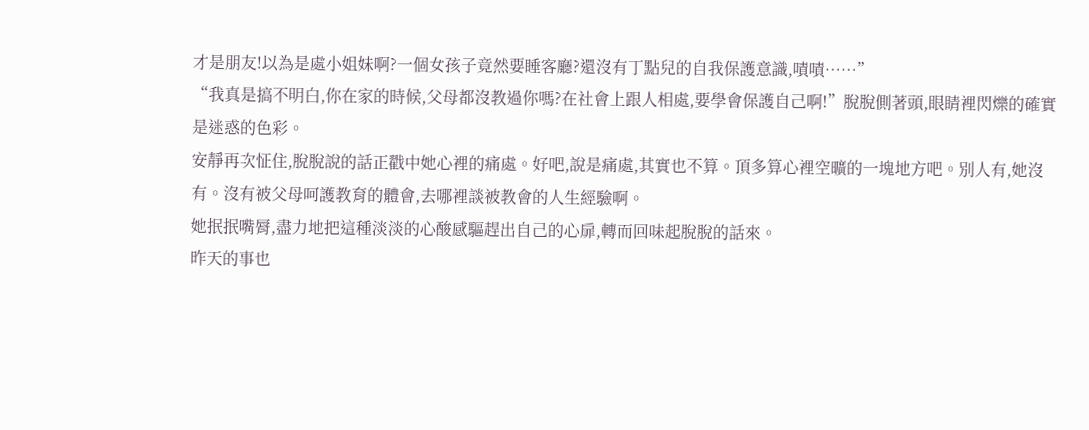才是朋友!以為是處小姐妹啊?一個女孩子竟然要睡客廳?還沒有丁點兒的自我保護意識,嘖嘖……”
“我真是搞不明白,你在家的時候,父母都沒教過你嗎?在社會上跟人相處,要學會保護自己啊!”脫脫側著頭,眼睛裡閃爍的確實是迷惑的色彩。
安靜再次怔住,脫脫說的話正戳中她心裡的痛處。好吧,說是痛處,其實也不算。頂多算心裡空曠的一塊地方吧。別人有,她沒有。沒有被父母呵護教育的體會,去哪裡談被教會的人生經驗啊。
她抿抿嘴脣,盡力地把這種淡淡的心酸感驅趕出自己的心扉,轉而回味起脫脫的話來。
昨天的事也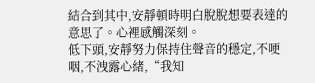結合到其中,安靜頓時明白脫脫想要表達的意思了。心裡感觸深刻。
低下頭,安靜努力保持住聲音的穩定,不哽咽,不洩露心緒,“我知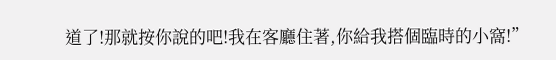道了!那就按你說的吧!我在客廳住著,你給我搭個臨時的小窩!”